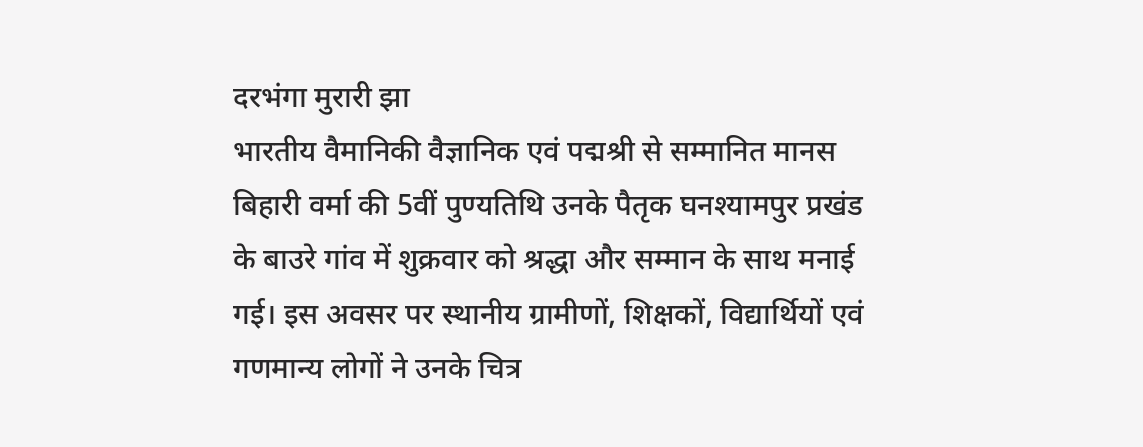दरभंगा मुरारी झा
भारतीय वैमानिकी वैज्ञानिक एवं पद्मश्री से सम्मानित मानस बिहारी वर्मा की 5वीं पुण्यतिथि उनके पैतृक घनश्यामपुर प्रखंड के बाउरे गांव में शुक्रवार को श्रद्धा और सम्मान के साथ मनाई गई। इस अवसर पर स्थानीय ग्रामीणों, शिक्षकों, विद्यार्थियों एवं गणमान्य लोगों ने उनके चित्र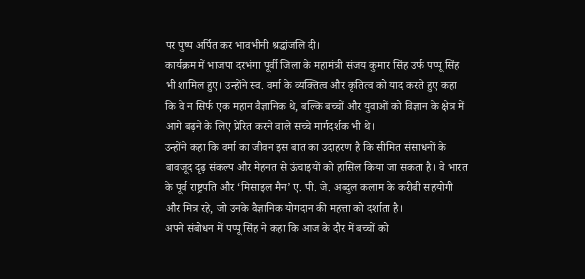पर पुष्प अर्पित कर भावभीनी श्रद्धांजलि दी।
कार्यक्रम में भाजपा दरभंगा पूर्वी जिला के महामंत्री संजय कुमार सिंह उर्फ पप्पू सिंह भी शामिल हुए। उन्होंने स्व. वर्मा के व्यक्तित्व और कृतित्व को याद करते हुए कहा कि वे न सिर्फ एक महान वैज्ञानिक थे, बल्कि बच्चों और युवाओं को विज्ञान के क्षेत्र में आगे बढ़ने के लिए प्रेरित करने वाले सच्चे मार्गदर्शक भी थे।
उन्होंने कहा कि वर्मा का जीवन इस बात का उदाहरण है कि सीमित संसाधनों के बावजूद दृढ़ संकल्प और मेहनत से ऊंचाइयों को हासिल किया जा सकता है। वे भारत के पूर्व राष्ट्रपति और ‘मिसाइल मैन’ ए. पी. जे. अब्दुल कलाम के करीबी सहयोगी और मित्र रहे, जो उनके वैज्ञानिक योगदान की महत्ता को दर्शाता है।
अपने संबोधन में पप्पू सिंह ने कहा कि आज के दौर में बच्चों को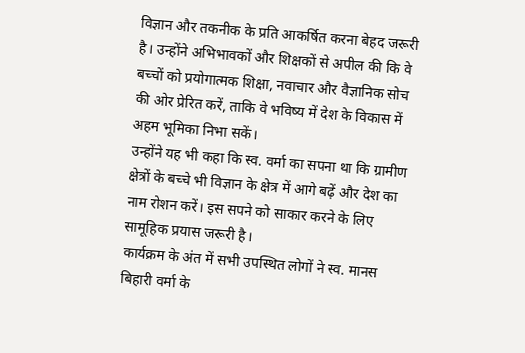विज्ञान और तकनीक के प्रति आकर्षित करना बेहद जरूरी है। उन्होंने अभिभावकों और शिक्षकों से अपील की कि वे बच्चों को प्रयोगात्मक शिक्षा, नवाचार और वैज्ञानिक सोच की ओर प्रेरित करें, ताकि वे भविष्य में देश के विकास में अहम भूमिका निभा सकें।
उन्होंने यह भी कहा कि स्व. वर्मा का सपना था कि ग्रामीण क्षेत्रों के बच्चे भी विज्ञान के क्षेत्र में आगे बढ़ें और देश का नाम रोशन करें। इस सपने को साकार करने के लिए सामूहिक प्रयास जरूरी है।
कार्यक्रम के अंत में सभी उपस्थित लोगों ने स्व. मानस बिहारी वर्मा के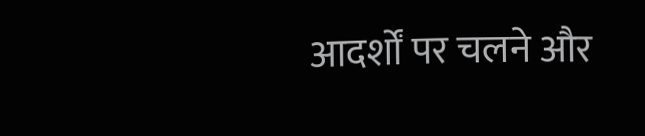आदर्शों पर चलने और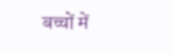बच्चों में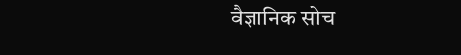वैज्ञानिक सोच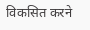विकसित करने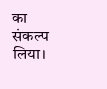का संकल्प लिया।